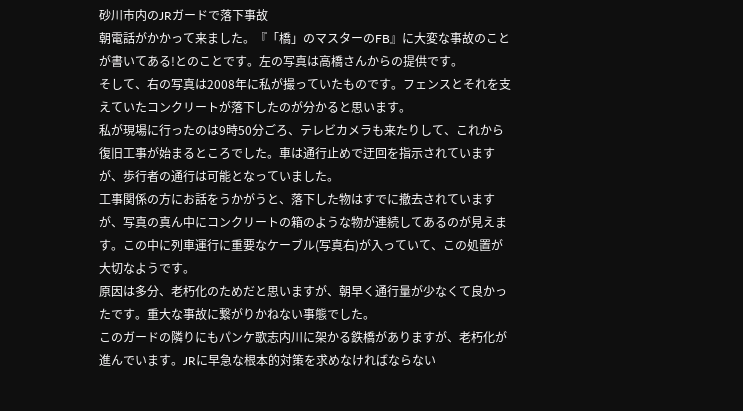砂川市内のJRガードで落下事故
朝電話がかかって来ました。『「橋」のマスターのFB』に大変な事故のことが書いてある!とのことです。左の写真は高橋さんからの提供です。
そして、右の写真は2008年に私が撮っていたものです。フェンスとそれを支えていたコンクリートが落下したのが分かると思います。
私が現場に行ったのは9時50分ごろ、テレビカメラも来たりして、これから復旧工事が始まるところでした。車は通行止めで迂回を指示されていますが、歩行者の通行は可能となっていました。
工事関係の方にお話をうかがうと、落下した物はすでに撤去されていますが、写真の真ん中にコンクリートの箱のような物が連続してあるのが見えます。この中に列車運行に重要なケーブル(写真右)が入っていて、この処置が大切なようです。
原因は多分、老朽化のためだと思いますが、朝早く通行量が少なくて良かったです。重大な事故に繋がりかねない事態でした。
このガードの隣りにもパンケ歌志内川に架かる鉄橋がありますが、老朽化が進んでいます。JRに早急な根本的対策を求めなければならない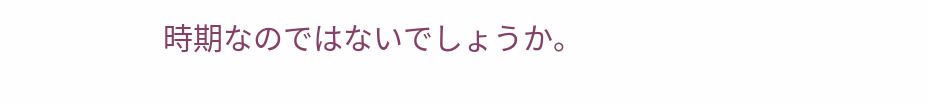時期なのではないでしょうか。